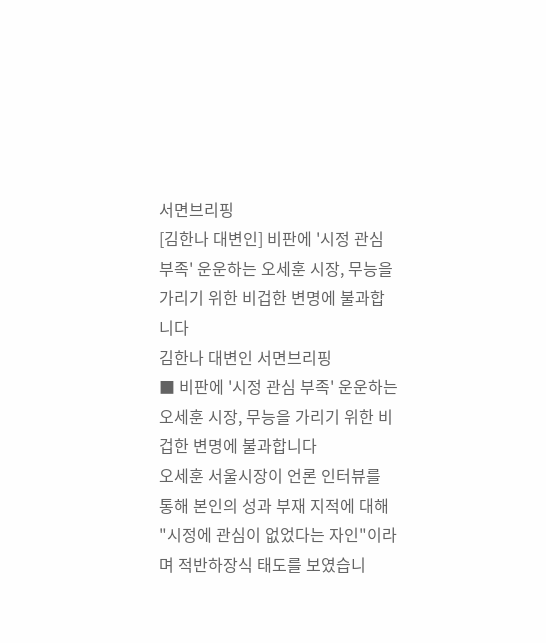서면브리핑
[김한나 대변인] 비판에 '시정 관심 부족' 운운하는 오세훈 시장, 무능을 가리기 위한 비겁한 변명에 불과합니다
김한나 대변인 서면브리핑
■ 비판에 '시정 관심 부족' 운운하는 오세훈 시장, 무능을 가리기 위한 비겁한 변명에 불과합니다
오세훈 서울시장이 언론 인터뷰를 통해 본인의 성과 부재 지적에 대해 "시정에 관심이 없었다는 자인"이라며 적반하장식 태도를 보였습니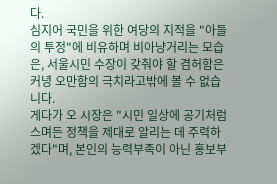다.
심지어 국민을 위한 여당의 지적을 "아들의 투정"에 비유하며 비아냥거리는 모습은, 서울시민 수장이 갖춰야 할 겸허함은커녕 오만함의 극치라고밖에 볼 수 없습니다.
게다가 오 시장은 "시민 일상에 공기처럼 스며든 정책을 제대로 알리는 데 주력하겠다"며, 본인의 능력부족이 아닌 홍보부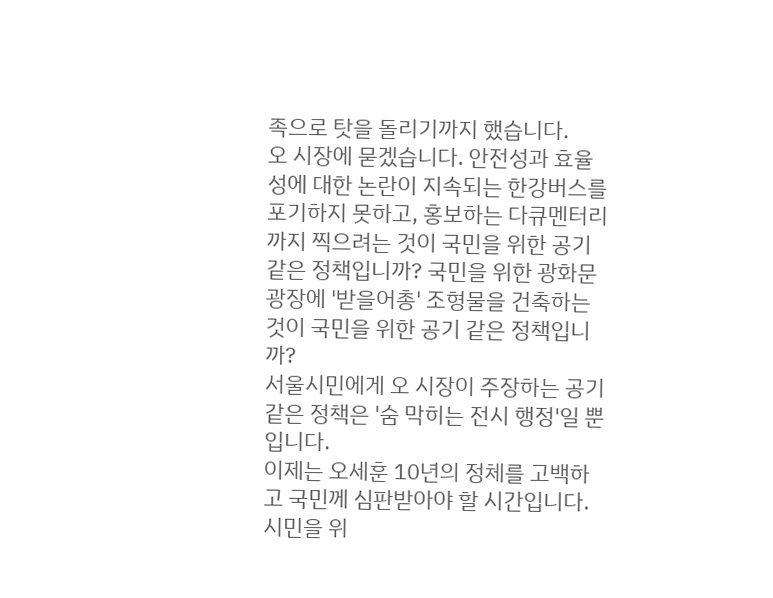족으로 탓을 돌리기까지 했습니다.
오 시장에 묻겠습니다. 안전성과 효율성에 대한 논란이 지속되는 한강버스를 포기하지 못하고, 홍보하는 다큐멘터리까지 찍으려는 것이 국민을 위한 공기 같은 정책입니까? 국민을 위한 광화문광장에 '받을어총' 조형물을 건축하는 것이 국민을 위한 공기 같은 정책입니까?
서울시민에게 오 시장이 주장하는 공기 같은 정책은 '숨 막히는 전시 행정'일 뿐입니다.
이제는 오세훈 10년의 정체를 고백하고 국민께 심판받아야 할 시간입니다. 시민을 위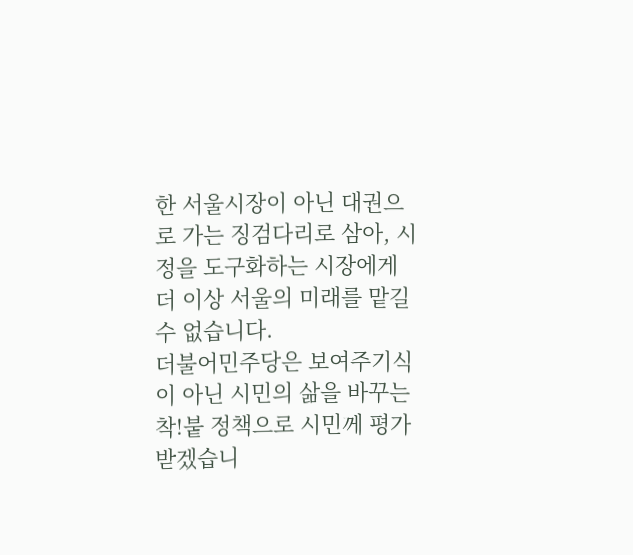한 서울시장이 아닌 대권으로 가는 징검다리로 삼아, 시정을 도구화하는 시장에게 더 이상 서울의 미래를 맡길 수 없습니다.
더불어민주당은 보여주기식이 아닌 시민의 삶을 바꾸는 착!붙 정책으로 시민께 평가받겠습니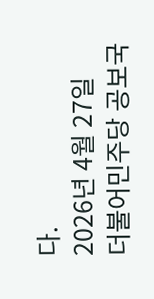다.
2026년 4월 27일
더불어민주당 공보국